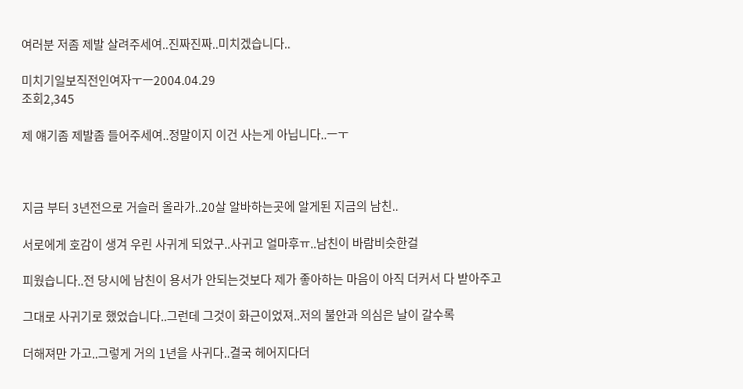여러분 저좀 제발 살려주세여..진짜진짜..미치겠습니다..

미치기일보직전인여자ㅜㅡ2004.04.29
조회2,345

제 얘기좀 제발좀 들어주세여..정말이지 이건 사는게 아닙니다..ㅡㅜ



지금 부터 3년전으로 거슬러 올라가..20살 알바하는곳에 알게된 지금의 남친..

서로에게 호감이 생겨 우린 사귀게 되었구..사귀고 얼마후ㅠ..남친이 바람비슷한걸

피웠습니다..전 당시에 남친이 용서가 안되는것보다 제가 좋아하는 마음이 아직 더커서 다 받아주고

그대로 사귀기로 했었습니다..그런데 그것이 화근이었져..저의 불안과 의심은 날이 갈수록

더해져만 가고..그렇게 거의 1년을 사귀다..결국 헤어지다더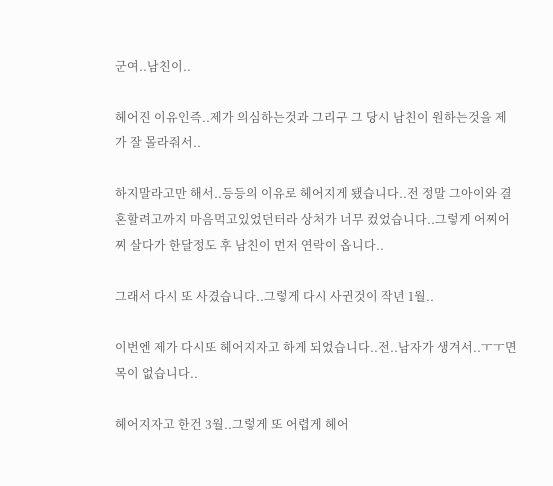군여..남친이..

헤어진 이유인즉..제가 의심하는것과 그리구 그 당시 남친이 원하는것을 제가 잘 몰라줘서..

하지말라고만 해서..등등의 이유로 헤어지게 됐습니다..전 정말 그아이와 결혼할려고까지 마음먹고있었던터라 상처가 너무 컸었습니다..그렇게 어찌어찌 살다가 한달정도 후 남친이 먼저 연락이 옵니다..

그래서 다시 또 사겼습니다..그렇게 다시 사귄것이 작년 1월..

이번엔 제가 다시또 헤어지자고 하게 되었습니다..전..남자가 생겨서..ㅜㅜ면목이 없습니다..

헤어지자고 한건 3월..그렇게 또 어렵게 헤어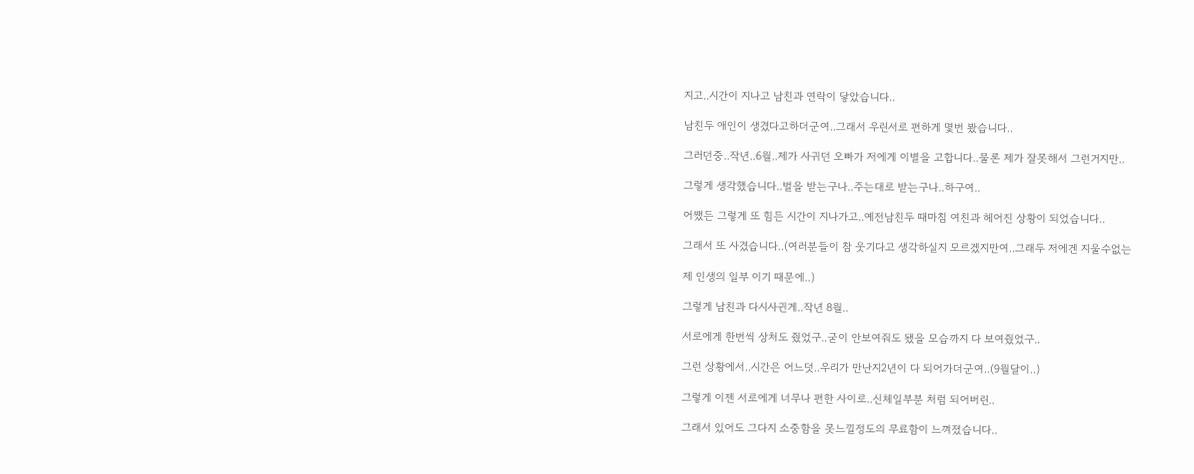지고..시간이 지나고 남친과 연락이 닿았습니다..

남친두 애인이 생겼다고하더군여..그래서 우린서로 편하게 몇번 봤습니다..

그러던중..작년..6월..제가 사귀던 오빠가 저에게 이별을 고합니다..물론 제가 잘못해서 그런거지만..

그렇게 생각했습니다..벌을 받는구나..주는대로 받는구나..하구여..

어쨌든 그렇게 또 힘든 시간이 지나가고..예전남친두 때마침 여친과 헤어진 상황이 되었습니다..

그래서 또 사겼습니다..(여러분들이 참 웃기다고 생각하실지 모르겠지만여..그래두 저에겐 지울수없는

제 인생의 일부 이기 때문에..)

그렇게 남친과 다시사귄게..작년 8월..

서로에게 한번씩 상처도 줬었구..굳이 안보여줘도 됐을 모습까지 다 보여줬었구..

그런 상황에서..시간은 어느덧..우리가 만난지2년이 다 되어가더군여..(9월달이..)

그렇게 이젠 서로에게 너무나 편한 사이로..신체일부분 처럼 되어버린..

그래서 있어도 그다지 소중함을 못느낄정도의 무료함이 느껴졌습니다..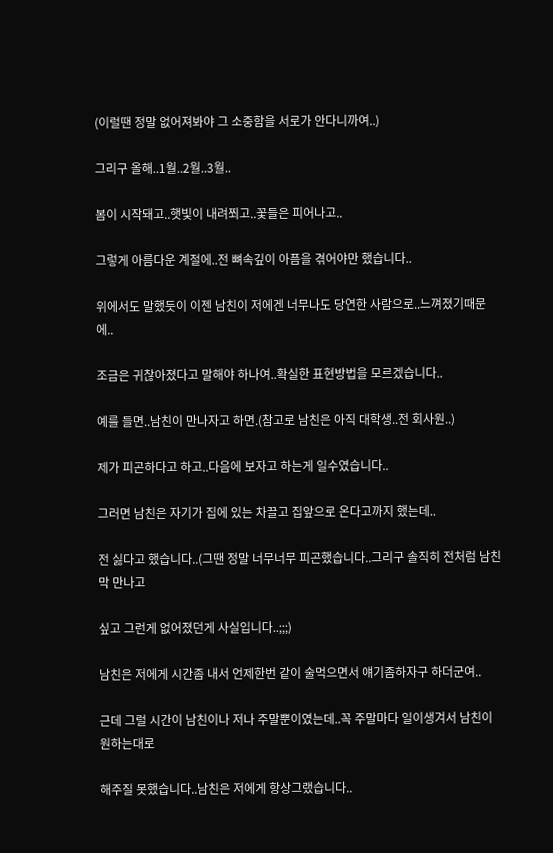(이럴땐 정말 없어져봐야 그 소중함을 서로가 안다니까여..)

그리구 올해..1월..2월..3월..

봄이 시작돼고..햇빛이 내려쬐고..꽃들은 피어나고..

그렇게 아름다운 계절에..전 뼈속깊이 아픔을 겪어야만 했습니다..

위에서도 말했듯이 이젠 남친이 저에겐 너무나도 당연한 사람으로..느껴졌기때문에..

조금은 귀찮아졌다고 말해야 하나여..확실한 표현방법을 모르겠습니다..

예를 들면..남친이 만나자고 하면.(참고로 남친은 아직 대학생..전 회사원..)

제가 피곤하다고 하고..다음에 보자고 하는게 일수였습니다..

그러면 남친은 자기가 집에 있는 차끌고 집앞으로 온다고까지 했는데..

전 싫다고 했습니다..(그땐 정말 너무너무 피곤했습니다..그리구 솔직히 전처럼 남친 막 만나고

싶고 그런게 없어졌던게 사실입니다..;;;)

남친은 저에게 시간좀 내서 언제한번 같이 술먹으면서 얘기좀하자구 하더군여..

근데 그럴 시간이 남친이나 저나 주말뿐이였는데..꼭 주말마다 일이생겨서 남친이 원하는대로

해주질 못했습니다..남친은 저에게 항상그랬습니다..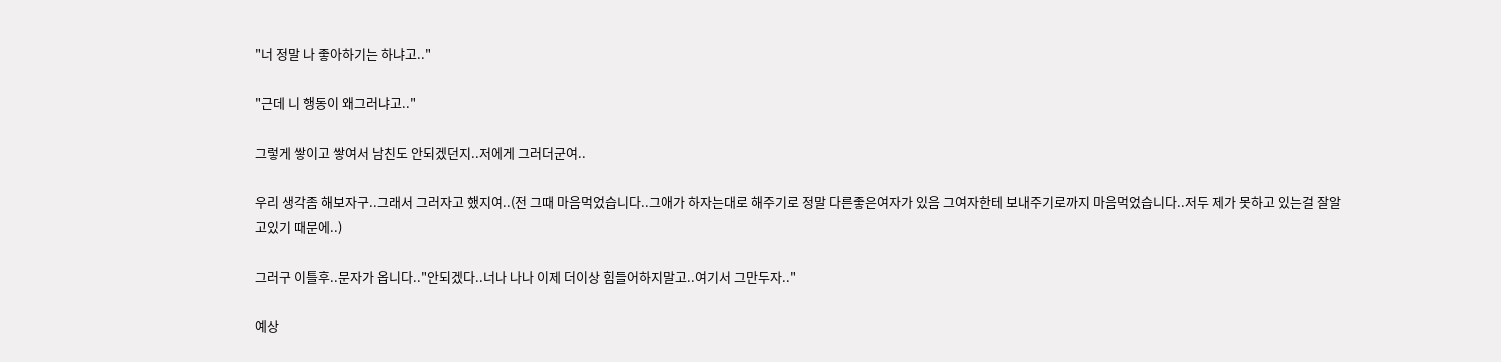"너 정말 나 좋아하기는 하냐고.."

"근데 니 행동이 왜그러냐고.."

그렇게 쌓이고 쌓여서 남친도 안되겠던지..저에게 그러더군여..

우리 생각좀 해보자구..그래서 그러자고 했지여..(전 그때 마음먹었습니다..그애가 하자는대로 해주기로 정말 다른좋은여자가 있음 그여자한테 보내주기로까지 마음먹었습니다..저두 제가 못하고 있는걸 잘알고있기 때문에..)

그러구 이틀후..문자가 옵니다.."안되겠다..너나 나나 이제 더이상 힘들어하지말고..여기서 그만두자.."

예상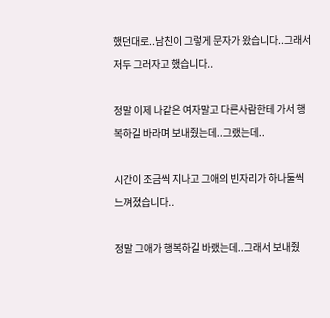했던대로..남친이 그렇게 문자가 왔습니다..그래서저두 그러자고 했습니다..

정말 이제 나같은 여자말고 다른사람한테 가서 행복하길 바라며 보내줬는데..그랬는데..

시간이 조금씩 지나고 그애의 빈자리가 하나둘씩 느껴졌습니다..

정말 그애가 행복하길 바랬는데..그래서 보내줬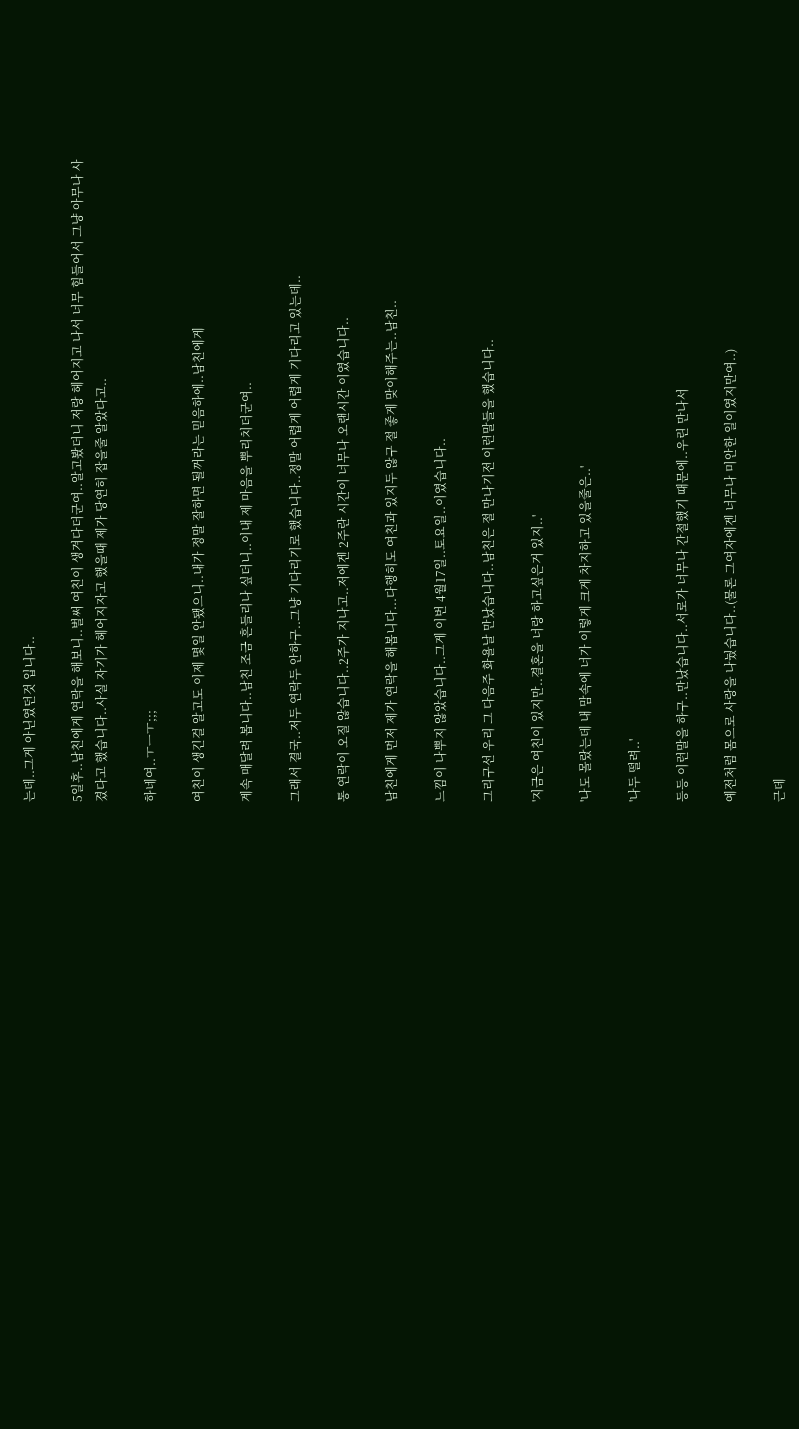는데..그게 아닌였던것 입니다..

5일후..남친에게 연락을 해보니..벌써 여친이 생겨다더군여..알고봤더니 저랑 헤어지고 나서 너무 힘들어서 그냥 아무나 사겼다고 했습니다..사실 자기가 헤어지자고 했을때 제가 당연히 잡을줄 알았다고..

하네여..ㅜㅡㅜ;;;

여친이 생긴걸 알고도 이제 몇일 안됐으니..내가 정말 잘하면 될꺼라는 믿음하에..남친에게

계속 매달려 봅니다..남친 조금 흔들리나 싶더니..이내 제 마음을 뿌리치더군여..

그래서 결국..저두 연락두 안하구..그냥 기다리기로 했습니다..정말 어렵게 어렵게 기다리고 있는데..

통 연락이 오질 않습니다..2주가 지나고..저에겐 2주란 시간이 너무나 오랜시간 이였습니다..

남친에게 먼저 제가 연락을 해봅니다...다행히도 여친과 있지두 않구 절 좋게 맞이해주는..남친..

느낌이 나뿌지 않았습니다..그게 이번 4월17일..토요일..이였습니다..

그리구선 우리 그 다음주 화욜날 만났습니다..남친은 절 만나기전 이런말들을 했습니다..

'지금은 여친이 있지만..결혼을 너랑 하고싶은거 있지..'

'나도 몰랐는데 내 맘속에 너가 이렇게 크게 차지하고 있을줄은..'

'나두 떨려..'

등등 이런말을 하구..만났습니다..서로가 너무나 간절했기 때문에..우린 만나서

예전처럼 몸으로 사랑을 나눴습니다..(물론 그여자에겐 너무나 미안한 일이였지만여..)

근데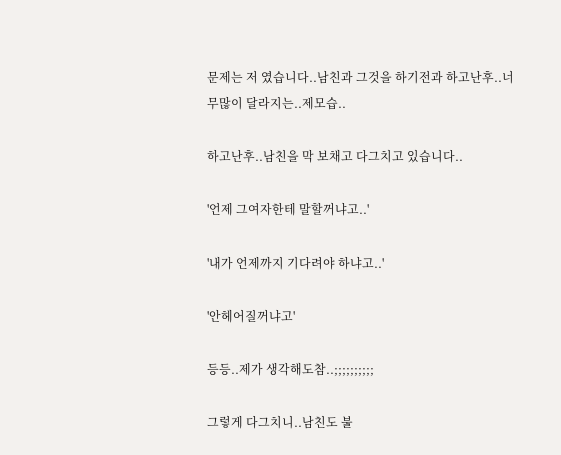문제는 저 였습니다..남친과 그것을 하기전과 하고난후..너무많이 달라지는..제모습..

하고난후..남친을 막 보채고 다그치고 있습니다..

'언제 그여자한테 말할꺼냐고..'

'내가 언제까지 기다려야 하냐고..'

'안헤어질꺼냐고'

등등..제가 생각해도참..;;;;;;;;;;

그렇게 다그치니..남친도 불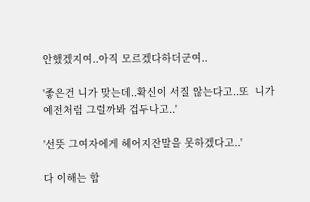안했겠지여..아직 모르겠다하더군여..

'좋은건 니가 맞는데..확신이 서질 않는다고..또  니가 예전처럼 그럴까봐 겁두나고..'

'선뜻 그여자에게 헤어지잔말을 못하겠다고..'

다 이해는 합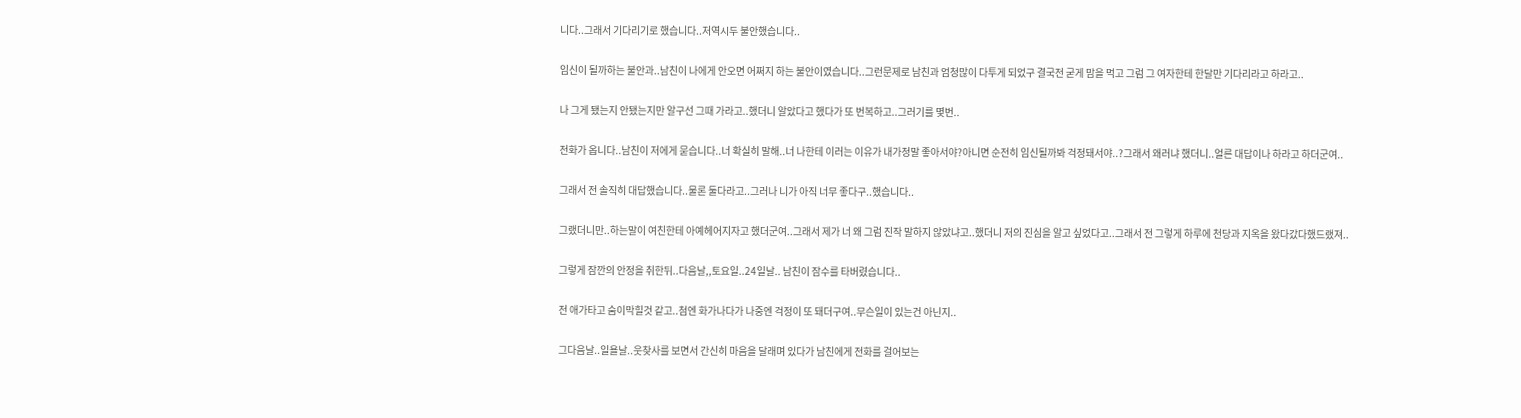니다..그래서 기다리기로 했습니다..저역시두 불안했습니다..

임신이 될까하는 불안과..남친이 나에게 안오면 어쩌지 하는 불안이였습니다..그런문제로 남친과 엄청많이 다투게 되었구 결국전 굳게 맘을 먹고 그럼 그 여자한테 한달만 기다리라고 하라고..

나 그게 됐는지 안됐는지만 알구선 그때 가라고..했더니 알았다고 했다가 또 번복하고..그러기를 몇번..

전화가 옵니다..남친이 저에게 묻습니다..너 확실히 말해..너 나한테 이러는 이유가 내가정말 좋아서야?아니면 순전히 임신될까봐 걱정돼서야..?그래서 왜러냐 했더니..얼른 대답이나 하라고 하더군여..

그래서 전 솔직히 대답했습니다..물론 둘다라고..그러나 니가 아직 너무 좋다구..했습니다..

그랬더니만..하는말이 여친한테 아예헤어지자고 했더군여..그래서 제가 너 왜 그럼 진작 말하지 않았냐고..했더니 저의 진심을 알고 싶었다고..그래서 전 그렇게 하루에 천당과 지옥을 왔다갔다했드랬져..

그렇게 잠깐의 안정을 취한뒤..다음날,,토요일..24일날.. 남친이 잠수를 타버렸습니다..

전 애가타고 숨이막힐것 같고..첨엔 화가나다가 나중엔 걱정이 또 돼더구여..무슨일이 있는건 아닌지..

그다음날..일욜날..웃찾사를 보면서 간신히 마음을 달래며 있다가 남친에게 전화를 걸어보는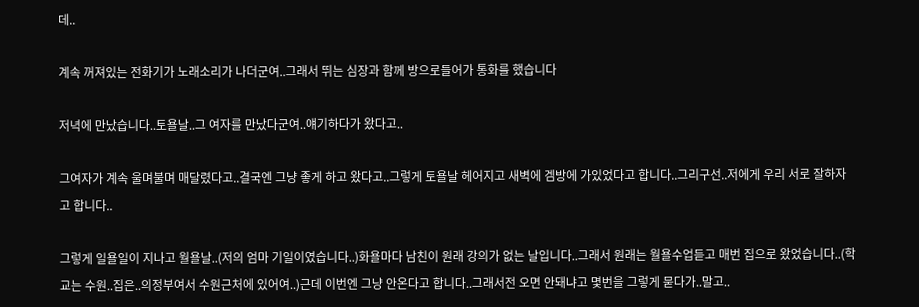데..

계속 꺼져있는 전화기가 노래소리가 나더군여..그래서 뛰는 심장과 함께 방으로들어가 통화를 했습니다

저녁에 만났습니다..토욜날..그 여자를 만났다군여..얘기하다가 왔다고..

그여자가 계속 울며불며 매달렸다고..결국엔 그냥 좋게 하고 왔다고..그렇게 토욜날 헤어지고 새벽에 겜방에 가있었다고 합니다..그리구선..저에게 우리 서로 잘하자고 합니다..

그렇게 일욜일이 지나고 월욜날..(저의 엄마 기일이였습니다..)화욜마다 남친이 원래 강의가 없는 날입니다..그래서 원래는 월욜수업듣고 매번 집으로 왔었습니다..(학교는 수원..집은..의정부여서 수원근처에 있어여..)근데 이번엔 그냥 안온다고 합니다..그래서전 오면 안돼냐고 몇번을 그렇게 묻다가..말고..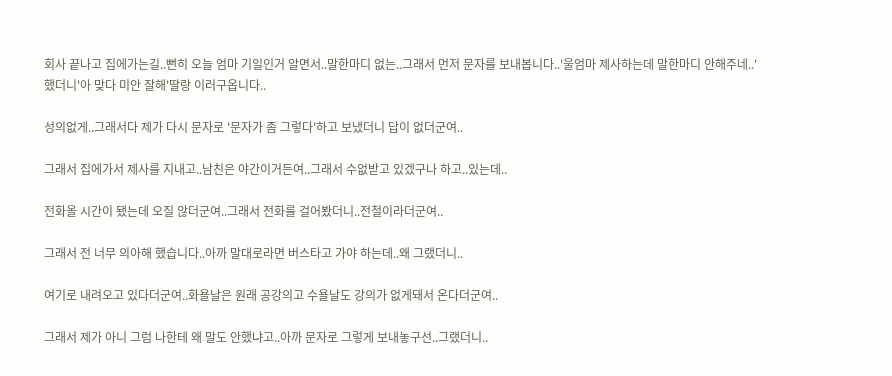회사 끝나고 집에가는길..뻔히 오늘 엄마 기일인거 알면서..말한마디 없는..그래서 먼저 문자를 보내봅니다..'울엄마 제사하는데 말한마디 안해주네..'했더니'아 맞다 미안 잘해'딸랑 이러구옵니다..

성의없게..그래서다 제가 다시 문자로 '문자가 좀 그렇다'하고 보냈더니 답이 없더군여..

그래서 집에가서 제사를 지내고..남친은 야간이거든여..그래서 수없받고 있겠구나 하고..있는데..

전화올 시간이 됐는데 오질 않더군여..그래서 전화를 걸어봤더니..전철이라더군여..

그래서 전 너무 의아해 했습니다..아까 말대로라면 버스타고 가야 하는데..왜 그랬더니..

여기로 내려오고 있다더군여..화욜날은 원래 공강의고 수욜날도 강의가 없게돼서 온다더군여..

그래서 제가 아니 그럼 나한테 왜 말도 안했냐고..아까 문자로 그렇게 보내놓구선..그랬더니..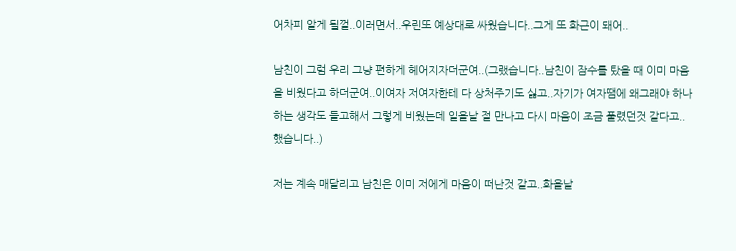어차피 알게 될껄..이러면서..우린또 예상대로 싸웠습니다..그게 또 화근이 돼어..

남친이 그럼 우리 그냥 편하게 헤어지자더군여..(그랬습니다..남친이 잠수를 탔을 때 이미 마음을 비웠다고 하더군여..이여자 저여자한테 다 상처주기도 싫고..자기가 여자땜에 왜그래야 하나 하는 생각도 들고해서 그렇게 비웠는데 일욜날 절 만나고 다시 마음이 조금 풀렸던것 같다고..했습니다..)

저는 계속 매달리고 남친은 이미 저에게 마음이 떠난것 같고..화욜날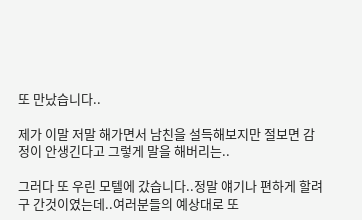또 만났습니다..

제가 이말 저말 해가면서 남친을 설득해보지만 절보면 감정이 안생긴다고 그렇게 말을 해버리는..

그러다 또 우린 모텔에 갔습니다..정말 얘기나 편하게 할려구 간것이였는데..여러분들의 예상대로 또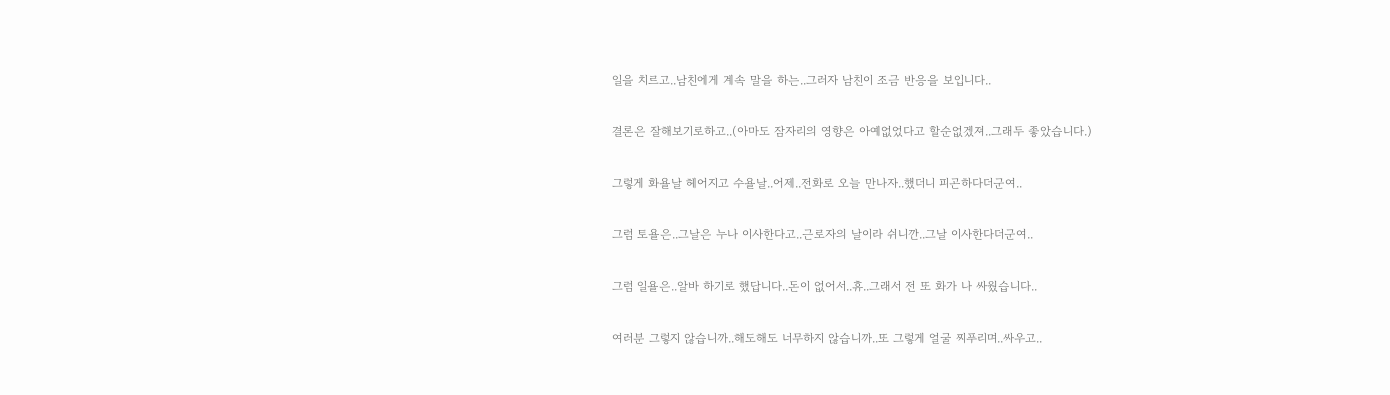일을 치르고..남친에게 계속 말을 하는..그러자 남친이 조금 반응을 보입니다..

결론은 잘해보기로하고..(아마도 잠자리의 영향은 아예없었다고 할순없겠져..그래두 좋았습니다.)

그렇게 화욜날 헤어지고 수욜날..어제..전화로 오늘 만나자..했더니 피곤하다더군여..

그럼 토욜은..그날은 누나 이사한다고..근로자의 날이라 쉬니깐..그날 이사한다더군여..

그럼 일욜은..알바 하기로 했답니다..돈이 없어서..휴..그래서 전 또 화가 나 싸웠습니다..

여러분 그렇지 않습니까..해도해도 너무하지 않습니까..또 그렇게 얼굴 찌푸리며..싸우고..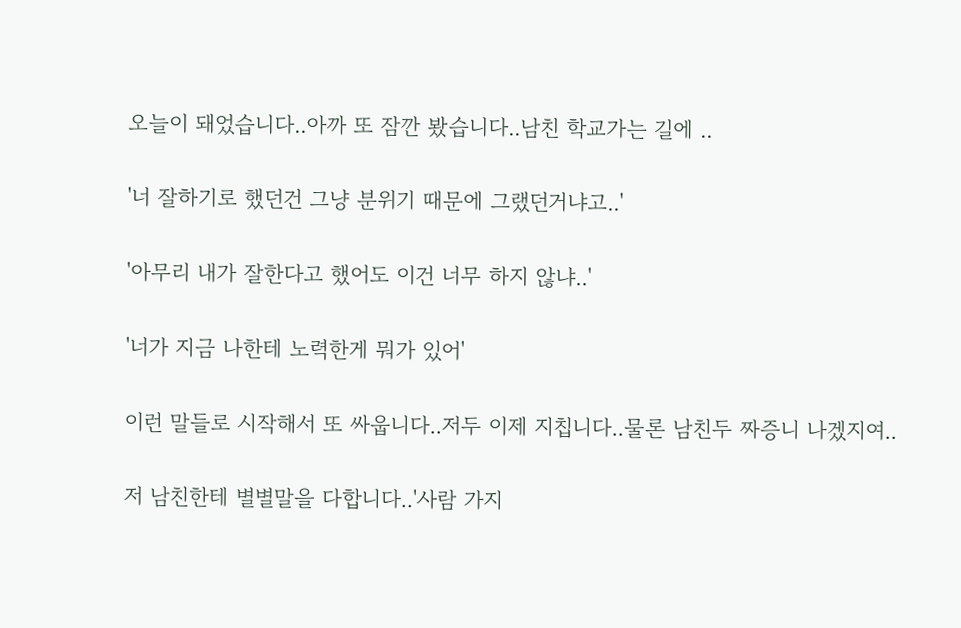오늘이 돼었습니다..아까 또 잠깐 봤습니다..남친 학교가는 길에 ..

'너 잘하기로 했던건 그냥 분위기 때문에 그랬던거냐고..'

'아무리 내가 잘한다고 했어도 이건 너무 하지 않냐..'

'너가 지금 나한테 노력한게 뭐가 있어'

이런 말들로 시작해서 또 싸웁니다..저두 이제 지칩니다..물론 남친두 짜증니 나겠지여..

저 남친한테 별별말을 다합니다..'사람 가지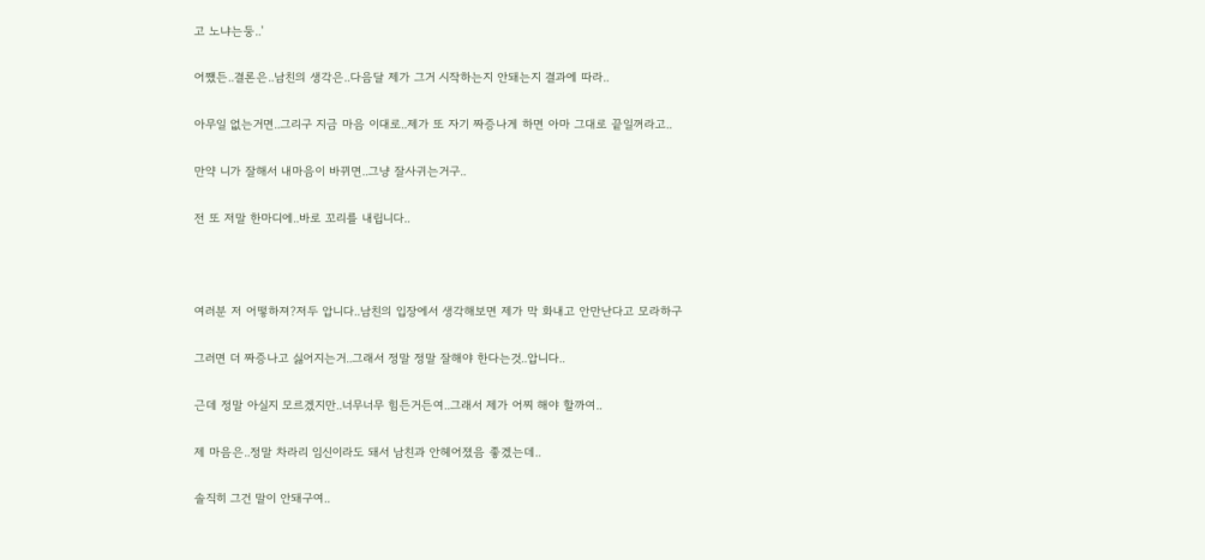고 노냐는둥..'

어쨌든..결론은..남친의 생각은..다음달 제가 그거 시작하는지 안돼는지 결과에 따라..

아무일 없는거면..그리구 지금 마음 이대로..제가 또 자기 짜증나게 하면 아마 그대로 끝일꺼라고..

만약 니가 잘해서 내마음이 바뀌면..그냥 잘사귀는거구..

전 또 저말 한마디에..바로 꼬리를 내립니다..



여러분 저 어떻하져?저두 압니다..남친의 입장에서 생각해보면 제가 막 화내고 안만난다고 모라하구

그러면 더 짜증나고 싫어지는거..그래서 정말 정말 잘해야 한다는것..압니다..

근데 정말 아실지 모르겠지만..너무너무 힘든거든여..그래서 제가 어찌 해야 할까여..

제 마음은..정말 차라리 임신이라도 돼서 남친과 안헤어졌음 좋겠는데..

솔직히 그건 말이 안돼구여..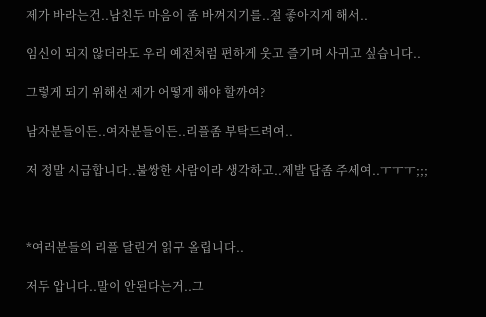제가 바라는건..남친두 마음이 좀 바껴지기를..절 좋아지게 해서..

임신이 되지 않더라도 우리 예전처럼 편하게 웃고 즐기며 사귀고 싶습니다..

그렇게 되기 위해선 제가 어떻게 해야 할까여?

남자분들이든..여자분들이든..리플좀 부탁드려여..

저 정말 시급합니다..불쌍한 사람이라 생각하고..제발 답좀 주세여..ㅜㅜㅜ;;;



*여러분들의 리플 달린거 읽구 올립니다..

저두 압니다..말이 안된다는거..그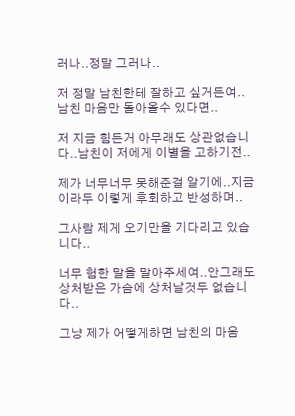러나..정말 그러나..

저 정말 남친한테 잘하고 싶거든여..남친 마음만 돌아올수 있다면..

저 지금 힘든거 아무래도 상관없습니다..남친이 저에게 이별을 고하기전..

제가 너무너무 못해준걸 알기에..지금이라두 이렇게 후회하고 반성하며..

그사람 제게 오기만을 기다리고 있습니다..

너무 험한 말을 말아주세여..안그래도 상처받은 가슴에 상처날것두 없습니다..

그냥 제가 어떻게하면 남친의 마음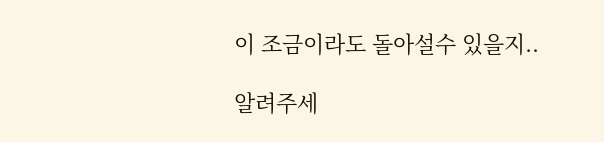이 조금이라도 돌아설수 있을지..

알려주세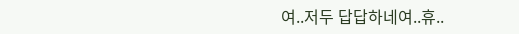여..저두 답답하네여..휴..